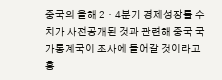중국의 올해 2ㆍ4분기 경제성장률 수치가 사전공개된 것과 관련해 중국 국가통계국이 조사에 들어갈 것이라고 홍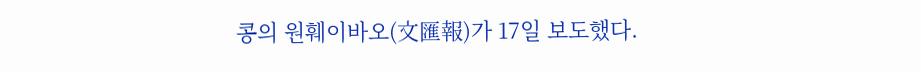콩의 원훼이바오(文匯報)가 17일 보도했다.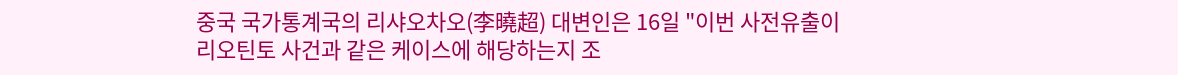중국 국가통계국의 리샤오차오(李曉超) 대변인은 16일 "이번 사전유출이 리오틴토 사건과 같은 케이스에 해당하는지 조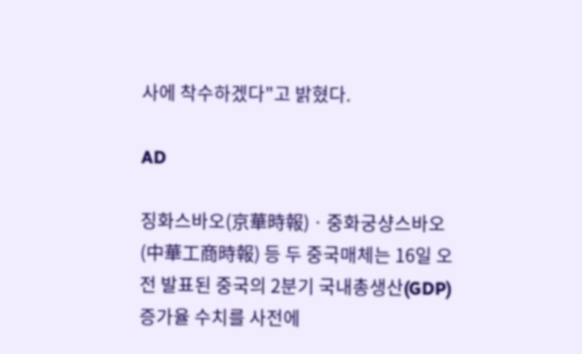사에 착수하겠다"고 밝혔다.

AD

징화스바오(京華時報)ㆍ중화궁샹스바오(中華工商時報) 등 두 중국매체는 16일 오전 발표된 중국의 2분기 국내총생산(GDP) 증가율 수치를 사전에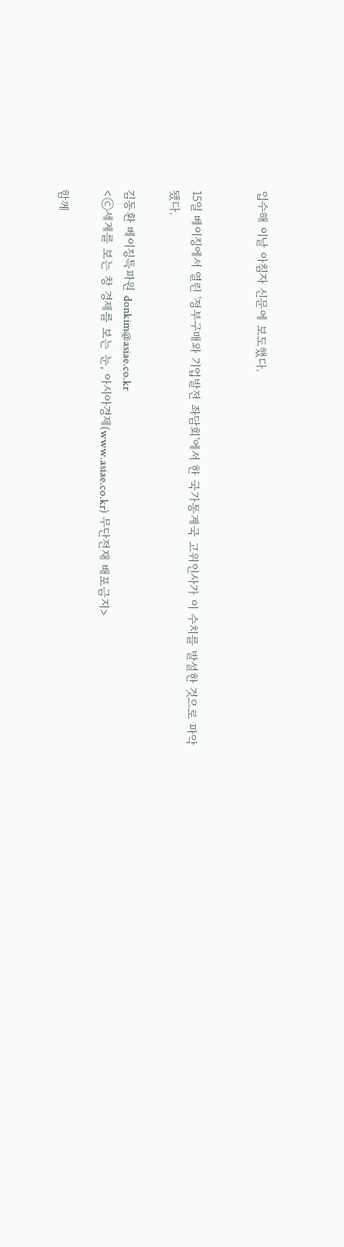입수해 이날 아침자 신문에 보도했다.


15일 베이징에서 열린 '정부구매와 기업발전 좌담회'에서 한 국가통계국 고위인사가 이 수치를 발설한 것으로 파악됐다.

김동환 베이징특파원 donkim@asiae.co.kr
<ⓒ세계를 보는 창 경제를 보는 눈, 아시아경제(www.asiae.co.kr) 무단전재 배포금지>

함께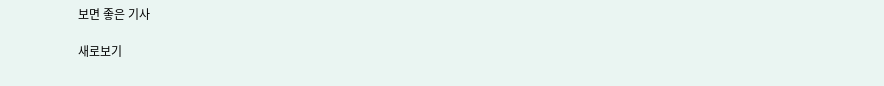보면 좋은 기사

새로보기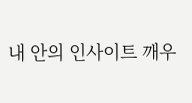내 안의 인사이트 깨우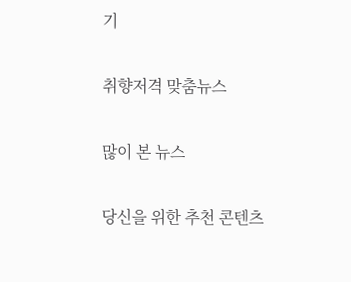기

취향저격 맞춤뉴스

많이 본 뉴스

당신을 위한 추천 콘텐츠